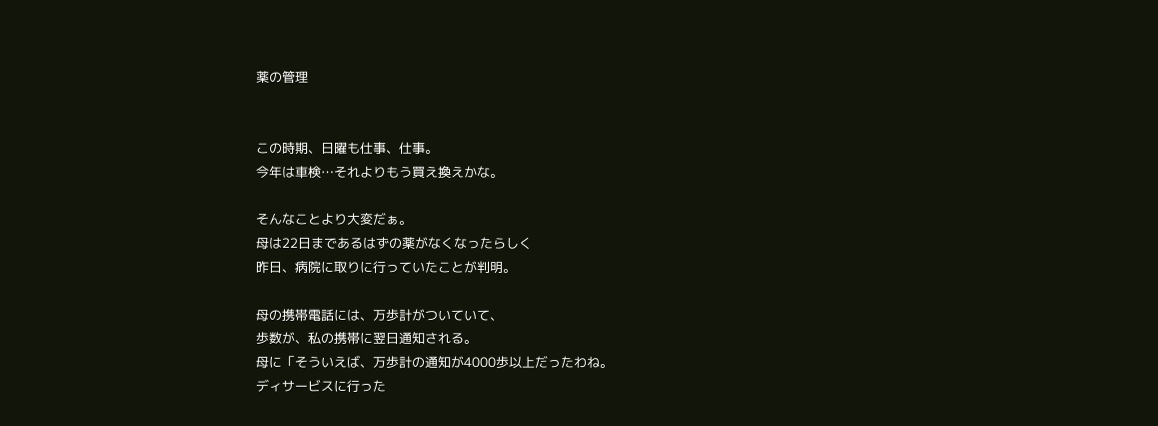薬の管理


この時期、日曜も仕事、仕事。
今年は車検…それよりもう買え換えかな。

そんなことより大変だぁ。
母は22日まであるはずの薬がなくなったらしく
昨日、病院に取りに行っていたことが判明。

母の携帯電話には、万歩計がついていて、
歩数が、私の携帯に翌日通知される。
母に「そういえば、万歩計の通知が4000歩以上だったわね。
ディサービスに行った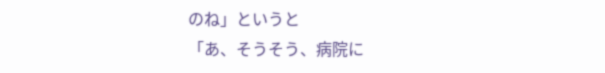のね」というと
「あ、そうそう、病院に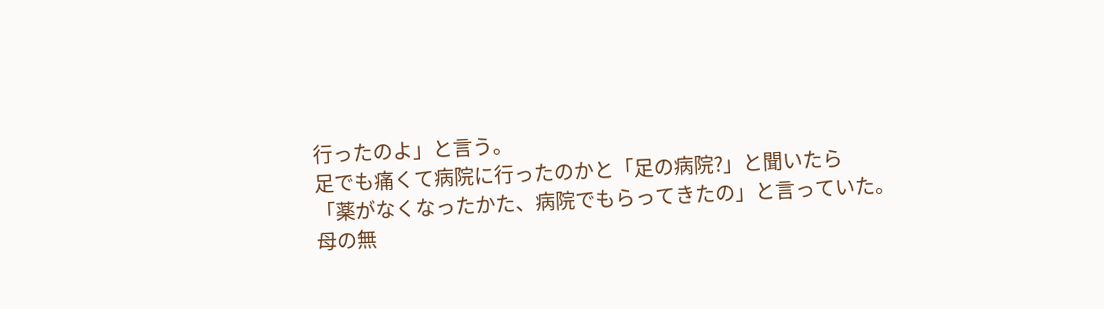行ったのよ」と言う。
足でも痛くて病院に行ったのかと「足の病院?」と聞いたら
「薬がなくなったかた、病院でもらってきたの」と言っていた。
母の無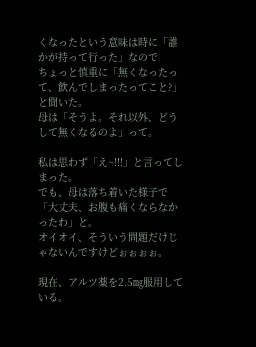くなったという意味は時に「誰かが持って行った」なので
ちょっと慎重に「無くなったって、飲んでしまったってこと?」と聞いた。
母は「そうよ。それ以外、どうして無くなるのよ」って。

私は思わず「え~!!!」と言ってしまった。
でも、母は落ち着いた様子で「大丈夫、お腹も痛くならなかったわ」と。
オイオイ、そういう問題だけじゃないんですけどぉぉぉぉ。

現在、アルツ薬を2.5㎎服用している。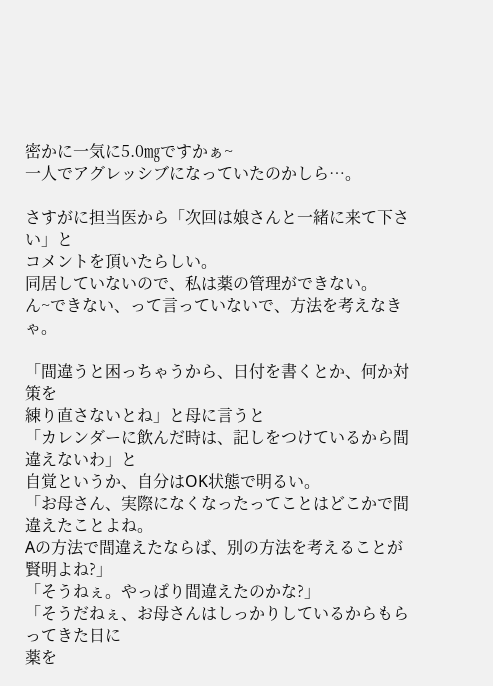密かに一気に5.0㎎ですかぁ~
一人でアグレッシブになっていたのかしら…。

さすがに担当医から「次回は娘さんと一緒に来て下さい」と
コメントを頂いたらしい。
同居していないので、私は薬の管理ができない。
ん~できない、って言っていないで、方法を考えなきゃ。

「間違うと困っちゃうから、日付を書くとか、何か対策を
練り直さないとね」と母に言うと
「カレンダーに飲んだ時は、記しをつけているから間違えないわ」と
自覚というか、自分はOK状態で明るい。
「お母さん、実際になくなったってことはどこかで間違えたことよね。
Aの方法で間違えたならば、別の方法を考えることが賢明よね?」
「そうねぇ。やっぱり間違えたのかな?」
「そうだねぇ、お母さんはしっかりしているからもらってきた日に
薬を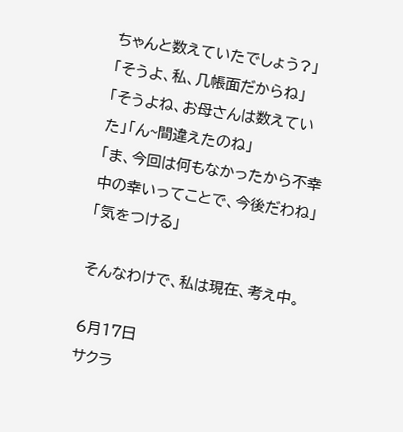ちゃんと数えていたでしょう?」「そうよ、私、几帳面だからね」
「そうよね、お母さんは数えていた」「ん~間違えたのね」
「ま、今回は何もなかったから不幸中の幸いってことで、今後だわね」
「気をつける」

そんなわけで、私は現在、考え中。

6月17日
サクラ